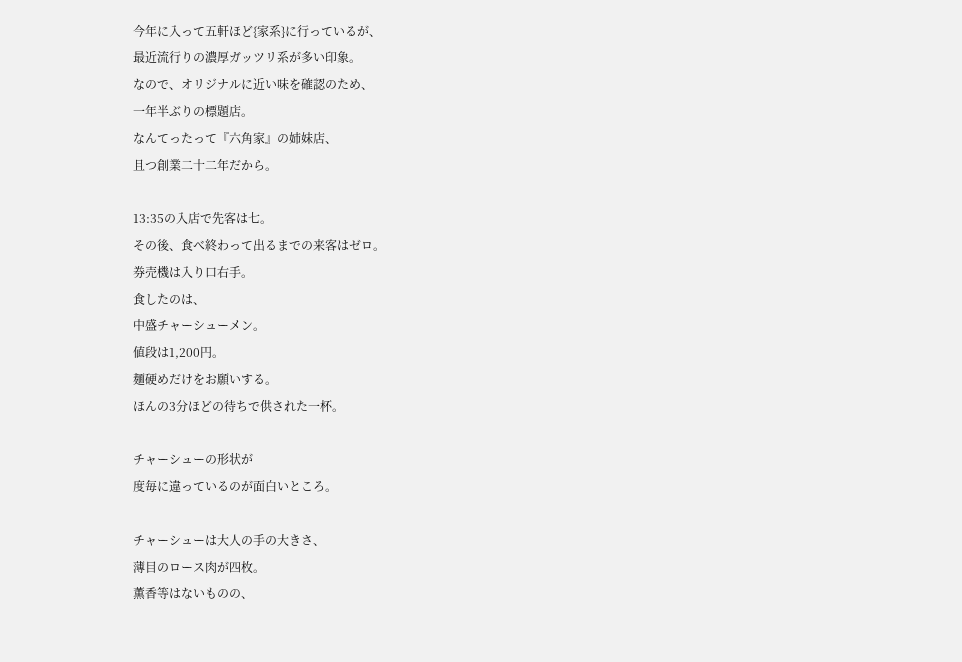今年に入って五軒ほど{家系}に行っているが、
最近流行りの濃厚ガッツリ系が多い印象。
なので、オリジナルに近い味を確認のため、
一年半ぶりの標題店。
なんてったって『六角家』の姉妹店、
且つ創業二十二年だから。

13:35の入店で先客は七。
その後、食べ終わって出るまでの来客はゼロ。
券売機は入り口右手。
食したのは、
中盛チャーシューメン。
値段は1,200円。
麺硬めだけをお願いする。
ほんの3分ほどの待ちで供された一杯。

チャーシューの形状が
度毎に違っているのが面白いところ。

チャーシューは大人の手の大きさ、
薄目のロース肉が四枚。
薫香等はないものの、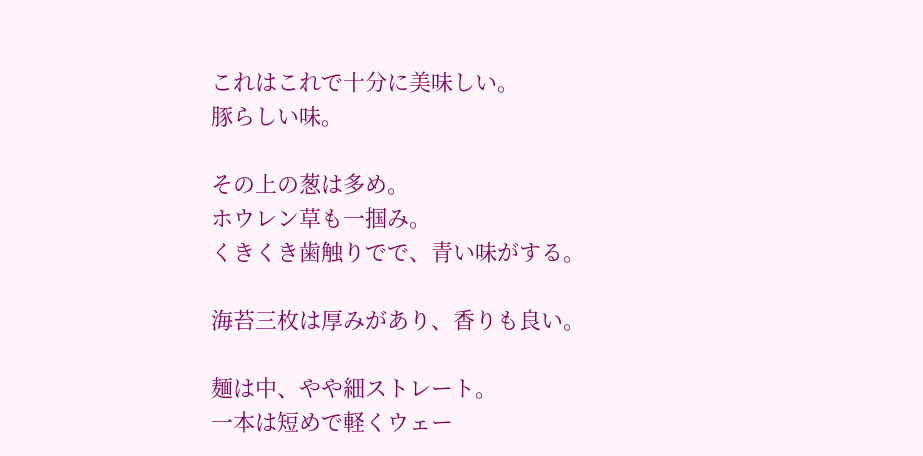これはこれで十分に美味しい。
豚らしい味。

その上の葱は多め。
ホウレン草も一掴み。
くきくき歯触りでで、青い味がする。

海苔三枚は厚みがあり、香りも良い。

麺は中、やや細ストレート。
一本は短めで軽くウェー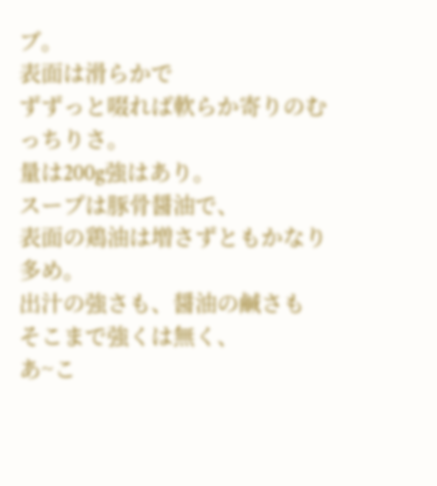ブ。
表面は滑らかで
ずずっと啜れば軟らか寄りのむっちりさ。
量は200g強はあり。
スープは豚骨醤油で、
表面の鶏油は増さずともかなり多め。
出汁の強さも、醤油の鹹さも
そこまで強くは無く、
あ~こ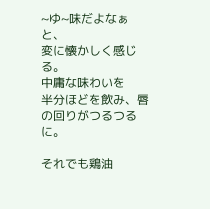~ゆ~味だよなぁと、
変に懐かしく感じる。
中庸な味わいを
半分ほどを飲み、唇の回りがつるつるに。

それでも鶏油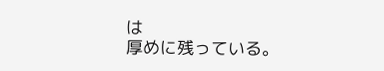は
厚めに残っている。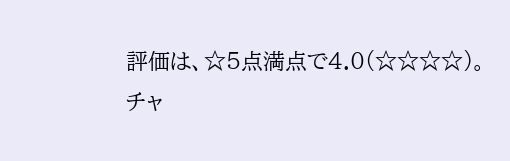評価は、☆5点満点で4.0(☆☆☆☆)。
チャ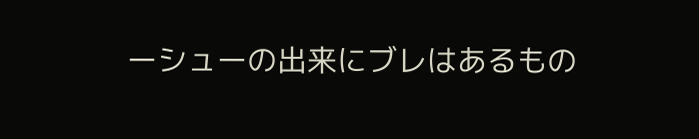ーシューの出来にブレはあるもの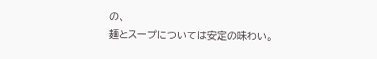の、
麺とスープについては安定の味わい。